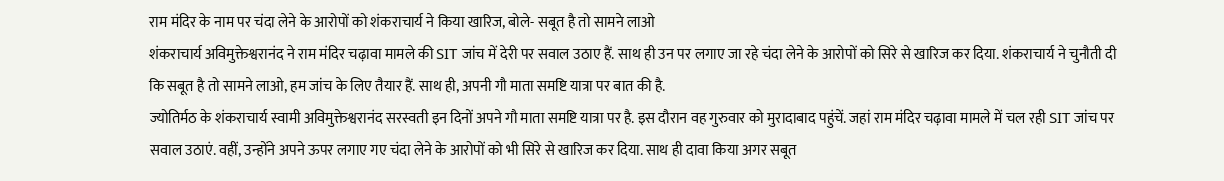राम मंदिर के नाम पर चंदा लेने के आरोपों को शंकराचार्य ने किया खारिज, बोले- सबूत है तो सामने लाओ
शंकराचार्य अविमुक्तेश्वरानंद ने राम मंदिर चढ़ावा मामले की SIT जांच में देरी पर सवाल उठाए हैं. साथ ही उन पर लगाए जा रहे चंदा लेने के आरोपों को सिरे से खारिज कर दिया. शंकराचार्य ने चुनौती दी कि सबूत है तो सामने लाओ, हम जांच के लिए तैयार हैं. साथ ही, अपनी गौ माता समष्टि यात्रा पर बात की है.
ज्योतिर्मठ के शंकराचार्य स्वामी अविमुक्तेश्वरानंद सरस्वती इन दिनों अपने गौ माता समष्टि यात्रा पर है. इस दौरान वह गुरुवार को मुरादाबाद पहुंचें. जहां राम मंदिर चढ़ावा मामले में चल रही SIT जांच पर सवाल उठाएं. वहीं, उन्होंने अपने ऊपर लगाए गए चंदा लेने के आरोपों को भी सिरे से खारिज कर दिया. साथ ही दावा किया अगर सबूत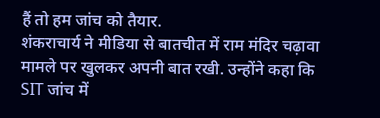हैं तो हम जांच को तैयार.
शंकराचार्य ने मीडिया से बातचीत में राम मंदिर चढ़ावा मामले पर खुलकर अपनी बात रखी. उन्होंने कहा कि SIT जांच में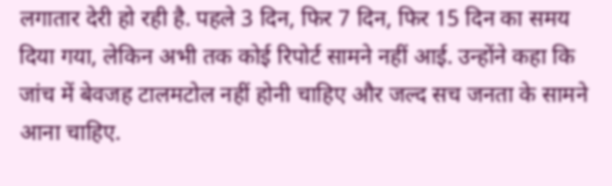लगातार देरी हो रही है. पहले 3 दिन, फिर 7 दिन, फिर 15 दिन का समय दिया गया, लेकिन अभी तक कोई रिपोर्ट सामने नहीं आई. उन्होंने कहा कि जांच में बेवजह टालमटोल नहीं होनी चाहिए और जल्द सच जनता के सामने आना चाहिए.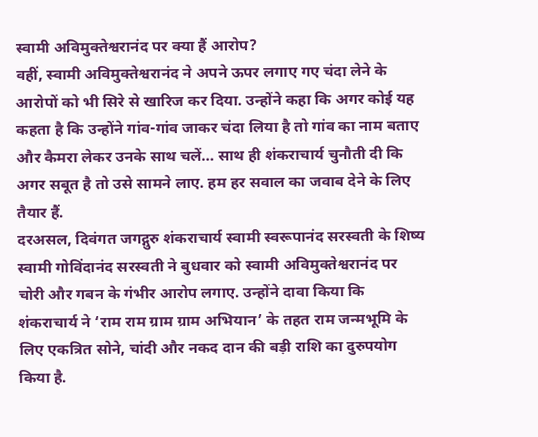स्वामी अविमुक्तेश्वरानंद पर क्या हैं आरोप?
वहीं, स्वामी अविमुक्तेश्वरानंद ने अपने ऊपर लगाए गए चंदा लेने के आरोपों को भी सिरे से खारिज कर दिया. उन्होंने कहा कि अगर कोई यह कहता है कि उन्होंने गांव-गांव जाकर चंदा लिया है तो गांव का नाम बताए और कैमरा लेकर उनके साथ चलें… साथ ही शंकराचार्य चुनौती दी कि अगर सबूत है तो उसे सामने लाए. हम हर सवाल का जवाब देने के लिए तैयार हैं.
दरअसल, दिवंगत जगद्गुरु शंकराचार्य स्वामी स्वरूपानंद सरस्वती के शिष्य स्वामी गोविंदानंद सरस्वती ने बुधवार को स्वामी अविमुक्तेश्वरानंद पर चोरी और गबन के गंभीर आरोप लगाए. उन्होंने दावा किया कि शंकराचार्य ने ‘राम राम ग्राम ग्राम अभियान’ के तहत राम जन्मभूमि के लिए एकत्रित सोने, चांदी और नकद दान की बड़ी राशि का दुरुपयोग किया है.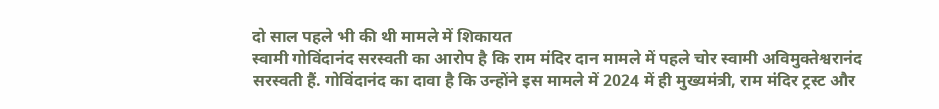दो साल पहले भी की थी मामले में शिकायत
स्वामी गोविंदानंद सरस्वती का आरोप है कि राम मंदिर दान मामले में पहले चोर स्वामी अविमुक्तेश्वरानंद सरस्वती हैं. गोविंदानंद का दावा है कि उन्होंने इस मामले में 2024 में ही मुख्यमंत्री, राम मंदिर ट्रस्ट और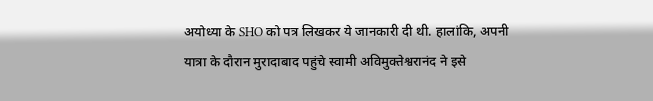अयोध्या के SHO को पत्र लिखकर ये जानकारी दी थी. हालांकि, अपनी यात्रा के दौरान मुरादाबाद पहुंचे स्वामी अविमुक्तेश्वरानंद ने इसे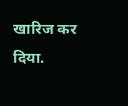खारिज कर दिया.